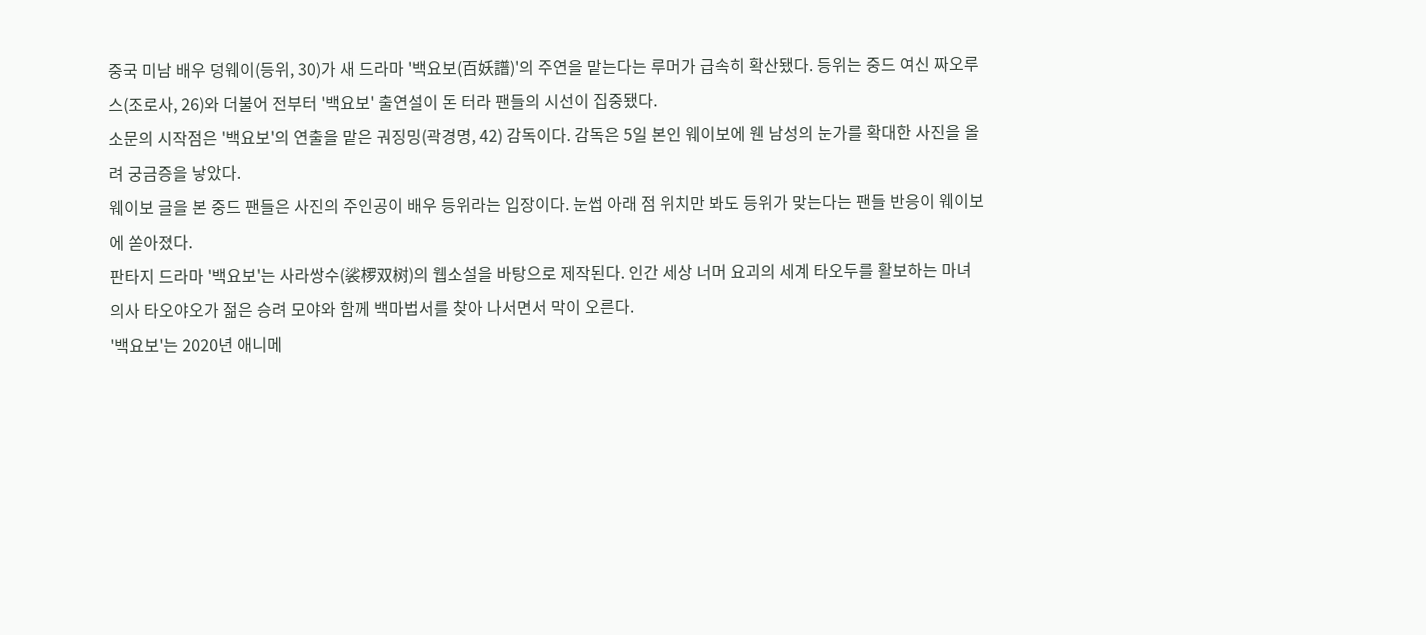중국 미남 배우 덩웨이(등위, 30)가 새 드라마 '백요보(百妖譜)'의 주연을 맡는다는 루머가 급속히 확산됐다. 등위는 중드 여신 짜오루스(조로사, 26)와 더불어 전부터 '백요보' 출연설이 돈 터라 팬들의 시선이 집중됐다.
소문의 시작점은 '백요보'의 연출을 맡은 궈징밍(곽경명, 42) 감독이다. 감독은 5일 본인 웨이보에 웬 남성의 눈가를 확대한 사진을 올려 궁금증을 낳았다.
웨이보 글을 본 중드 팬들은 사진의 주인공이 배우 등위라는 입장이다. 눈썹 아래 점 위치만 봐도 등위가 맞는다는 팬들 반응이 웨이보에 쏟아졌다.
판타지 드라마 '백요보'는 사라쌍수(裟椤双树)의 웹소설을 바탕으로 제작된다. 인간 세상 너머 요괴의 세계 타오두를 활보하는 마녀 의사 타오야오가 젊은 승려 모야와 함께 백마법서를 찾아 나서면서 막이 오른다.
'백요보'는 2020년 애니메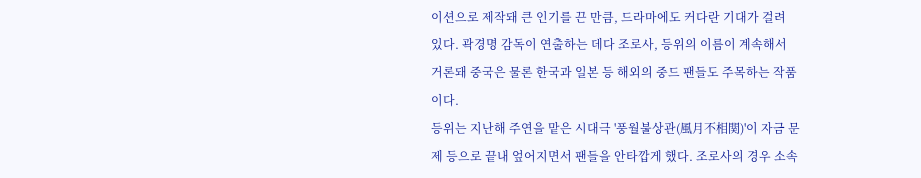이션으로 제작돼 큰 인기를 끈 만큼, 드라마에도 커다란 기대가 걸려 있다. 곽경명 감독이 연출하는 데다 조로사, 등위의 이름이 계속해서 거론돼 중국은 물론 한국과 일본 등 해외의 중드 팬들도 주목하는 작품이다.
등위는 지난해 주연을 맡은 시대극 '풍월불상관(風月不相関)'이 자금 문제 등으로 끝내 엎어지면서 팬들을 안타깝게 했다. 조로사의 경우 소속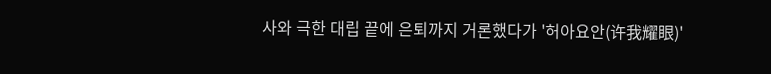사와 극한 대립 끝에 은퇴까지 거론했다가 '허아요안(许我耀眼)'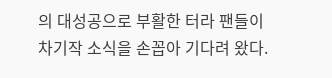의 대성공으로 부활한 터라 팬들이 차기작 소식을 손꼽아 기다려 왔다.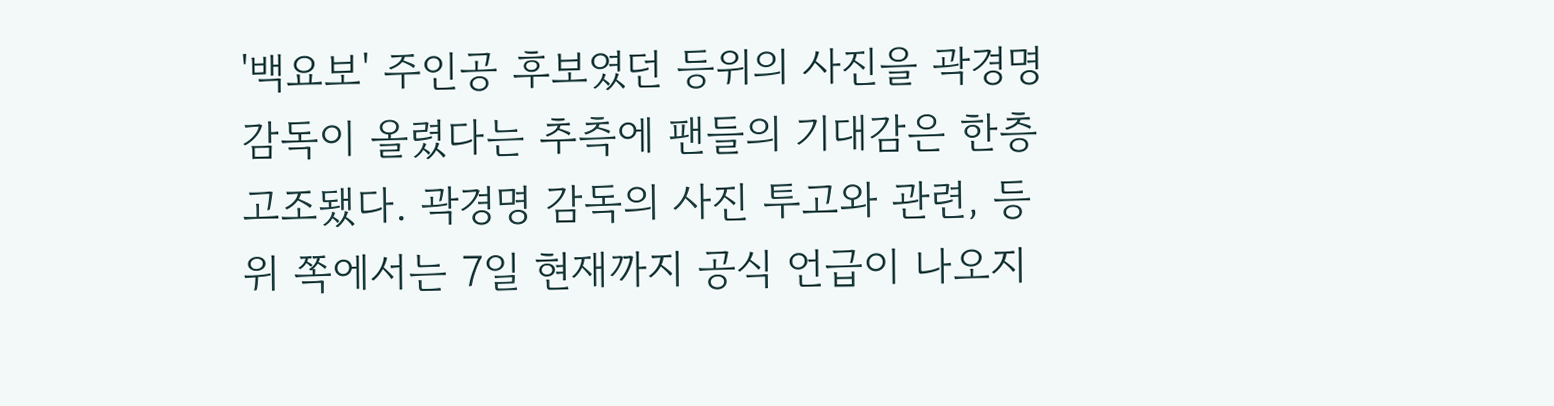'백요보' 주인공 후보였던 등위의 사진을 곽경명 감독이 올렸다는 추측에 팬들의 기대감은 한층 고조됐다. 곽경명 감독의 사진 투고와 관련, 등위 쪽에서는 7일 현재까지 공식 언급이 나오지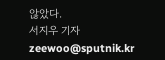않았다.
서지우 기자 zeewoo@sputnik.kr